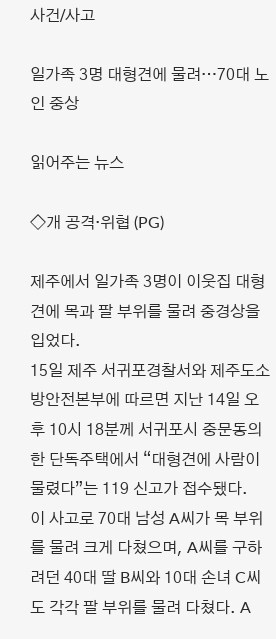사건/사고

일가족 3명 대형견에 물려…70대 노인 중상

읽어주는 뉴스

◇개 공격·위협 (PG)

제주에서 일가족 3명이 이웃집 대형견에 목과 팔 부위를 물려 중경상을 입었다.
15일 제주 서귀포경찰서와 제주도소방안전본부에 따르면 지난 14일 오후 10시 18분께 서귀포시 중문동의 한 단독주택에서 “대형견에 사람이 물렸다”는 119 신고가 접수됐다.
이 사고로 70대 남성 A씨가 목 부위를 물려 크게 다쳤으며, A씨를 구하려던 40대 딸 B씨와 10대 손녀 C씨도 각각 팔 부위를 물려 다쳤다. A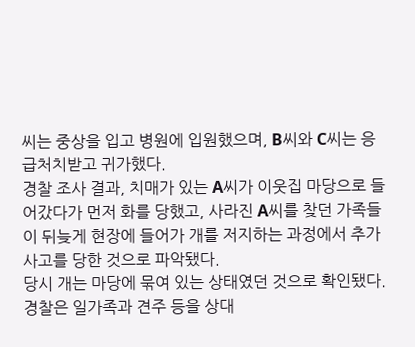씨는 중상을 입고 병원에 입원했으며, B씨와 C씨는 응급처치받고 귀가했다.
경찰 조사 결과, 치매가 있는 A씨가 이웃집 마당으로 들어갔다가 먼저 화를 당했고, 사라진 A씨를 찾던 가족들이 뒤늦게 현장에 들어가 개를 저지하는 과정에서 추가 사고를 당한 것으로 파악됐다.
당시 개는 마당에 묶여 있는 상태였던 것으로 확인됐다.
경찰은 일가족과 견주 등을 상대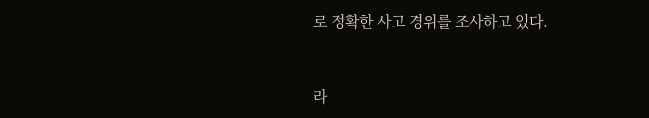로 정확한 사고 경위를 조사하고 있다.


라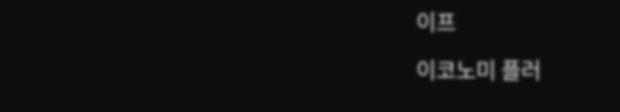이프

이코노미 플러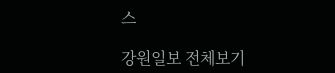스

강원일보 전체보기